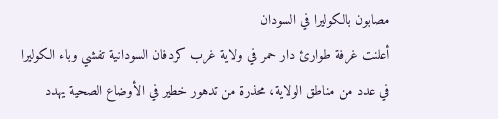مصابون بالكوليرا في السودان
أعلنت غرفة طوارئ دار حمر في ولاية غرب كردفان السودانية تفشي وباء الكوليرا في عدد من مناطق الولاية، محذرة من تدهور خطير في الأوضاع الصحية يهدد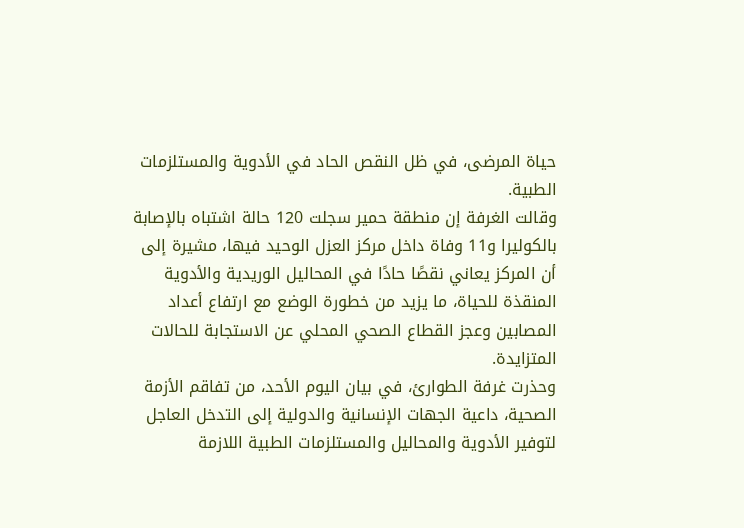حياة المرضى، في ظل النقص الحاد في الأدوية والمستلزمات الطبية.
وقالت الغرفة إن منطقة حمير سجلت 120 حالة اشتباه بالإصابة بالكوليرا و11 وفاة داخل مركز العزل الوحيد فيها، مشيرة إلى أن المركز يعاني نقصًا حادًا في المحاليل الوريدية والأدوية المنقذة للحياة، ما يزيد من خطورة الوضع مع ارتفاع أعداد المصابين وعجز القطاع الصحي المحلي عن الاستجابة للحالات المتزايدة.
وحذرت غرفة الطوارئ، في بيان اليوم الأحد، من تفاقم الأزمة الصحية، داعية الجهات الإنسانية والدولية إلى التدخل العاجل لتوفير الأدوية والمحاليل والمستلزمات الطبية اللازمة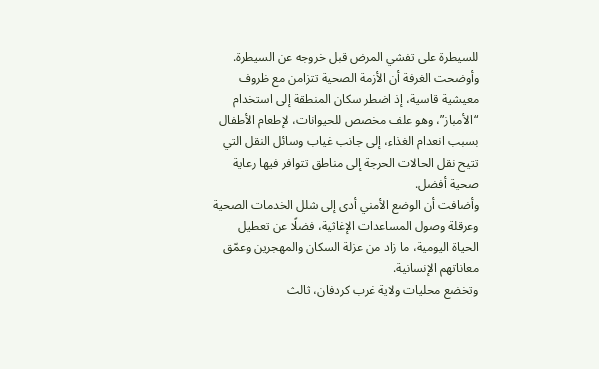للسيطرة على تفشي المرض قبل خروجه عن السيطرة.
وأوضحت الغرفة أن الأزمة الصحية تتزامن مع ظروف معيشية قاسية، إذ اضطر سكان المنطقة إلى استخدام “الأمباز”، وهو علف مخصص للحيوانات، لإطعام الأطفال بسبب انعدام الغذاء، إلى جانب غياب وسائل النقل التي تتيح نقل الحالات الحرجة إلى مناطق تتوافر فيها رعاية صحية أفضل.
وأضافت أن الوضع الأمني أدى إلى شلل الخدمات الصحية وعرقلة وصول المساعدات الإغاثية، فضلًا عن تعطيل الحياة اليومية، ما زاد من عزلة السكان والمهجرين وعمّق معاناتهم الإنسانية.
وتخضع محليات ولاية غرب كردفان، ثالث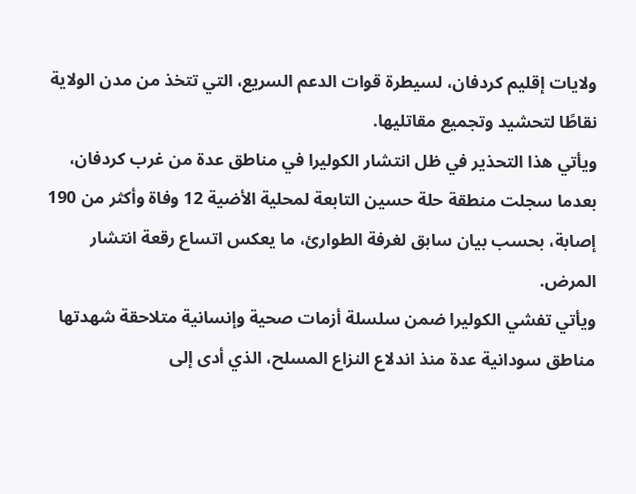ولايات إقليم كردفان، لسيطرة قوات الدعم السريع، التي تتخذ من مدن الولاية نقاطًا لتحشيد وتجميع مقاتليها.
ويأتي هذا التحذير في ظل انتشار الكوليرا في مناطق عدة من غرب كردفان، بعدما سجلت منطقة حلة حسين التابعة لمحلية الأضية 12 وفاة وأكثر من 190 إصابة، بحسب بيان سابق لغرفة الطوارئ، ما يعكس اتساع رقعة انتشار المرض.
ويأتي تفشي الكوليرا ضمن سلسلة أزمات صحية وإنسانية متلاحقة شهدتها مناطق سودانية عدة منذ اندلاع النزاع المسلح، الذي أدى إلى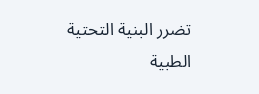تضرر البنية التحتية الطبية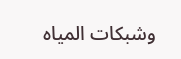وشبكات المياه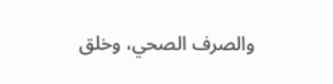والصرف الصحي، وخلق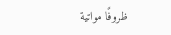ظروفًا مواتية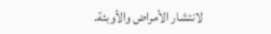لانتشار الأمراض والأوبئة.